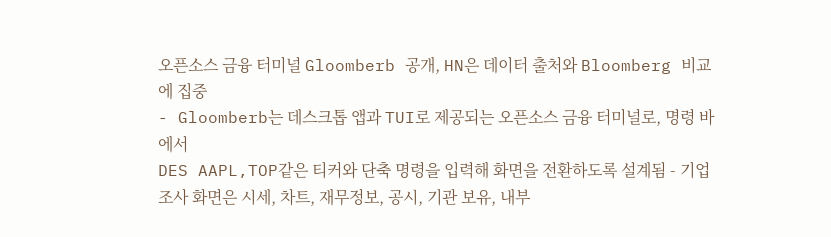오픈소스 금융 터미널 Gloomberb 공개, HN은 데이터 출처와 Bloomberg 비교에 집중
- Gloomberb는 데스크톱 앱과 TUI로 제공되는 오픈소스 금융 터미널로, 명령 바에서
DES AAPL,TOP같은 티커와 단축 명령을 입력해 화면을 전환하도록 설계됨 - 기업 조사 화면은 시세, 차트, 재무정보, 공시, 기관 보유, 내부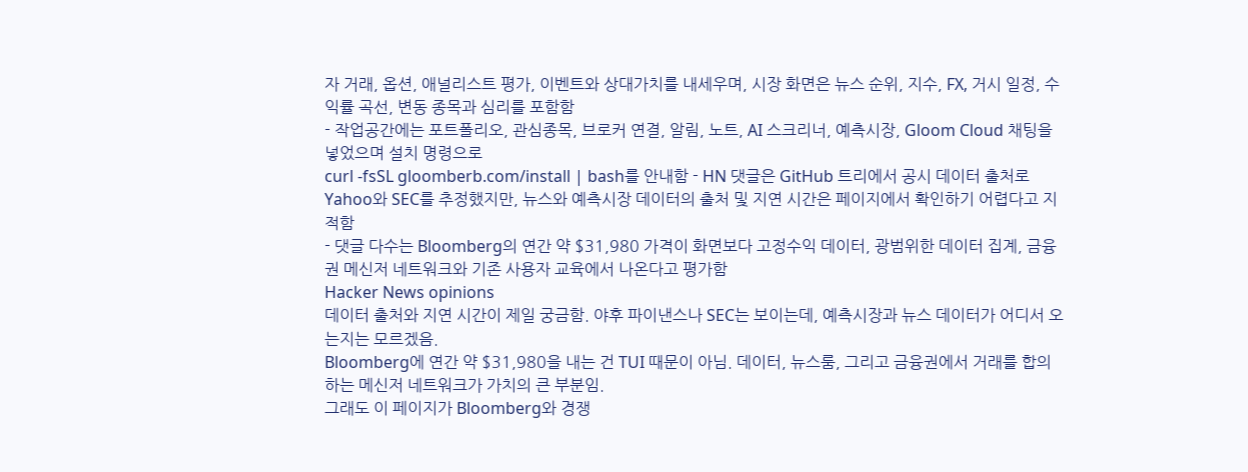자 거래, 옵션, 애널리스트 평가, 이벤트와 상대가치를 내세우며, 시장 화면은 뉴스 순위, 지수, FX, 거시 일정, 수익률 곡선, 변동 종목과 심리를 포함함
- 작업공간에는 포트폴리오, 관심종목, 브로커 연결, 알림, 노트, AI 스크리너, 예측시장, Gloom Cloud 채팅을 넣었으며 설치 명령으로
curl -fsSL gloomberb.com/install | bash를 안내함 - HN 댓글은 GitHub 트리에서 공시 데이터 출처로 Yahoo와 SEC를 추정했지만, 뉴스와 예측시장 데이터의 출처 및 지연 시간은 페이지에서 확인하기 어렵다고 지적함
- 댓글 다수는 Bloomberg의 연간 약 $31,980 가격이 화면보다 고정수익 데이터, 광범위한 데이터 집계, 금융권 메신저 네트워크와 기존 사용자 교육에서 나온다고 평가함
Hacker News opinions
데이터 출처와 지연 시간이 제일 궁금함. 야후 파이낸스나 SEC는 보이는데, 예측시장과 뉴스 데이터가 어디서 오는지는 모르겠음.
Bloomberg에 연간 약 $31,980을 내는 건 TUI 때문이 아님. 데이터, 뉴스룸, 그리고 금융권에서 거래를 합의하는 메신저 네트워크가 가치의 큰 부분임.
그래도 이 페이지가 Bloomberg와 경쟁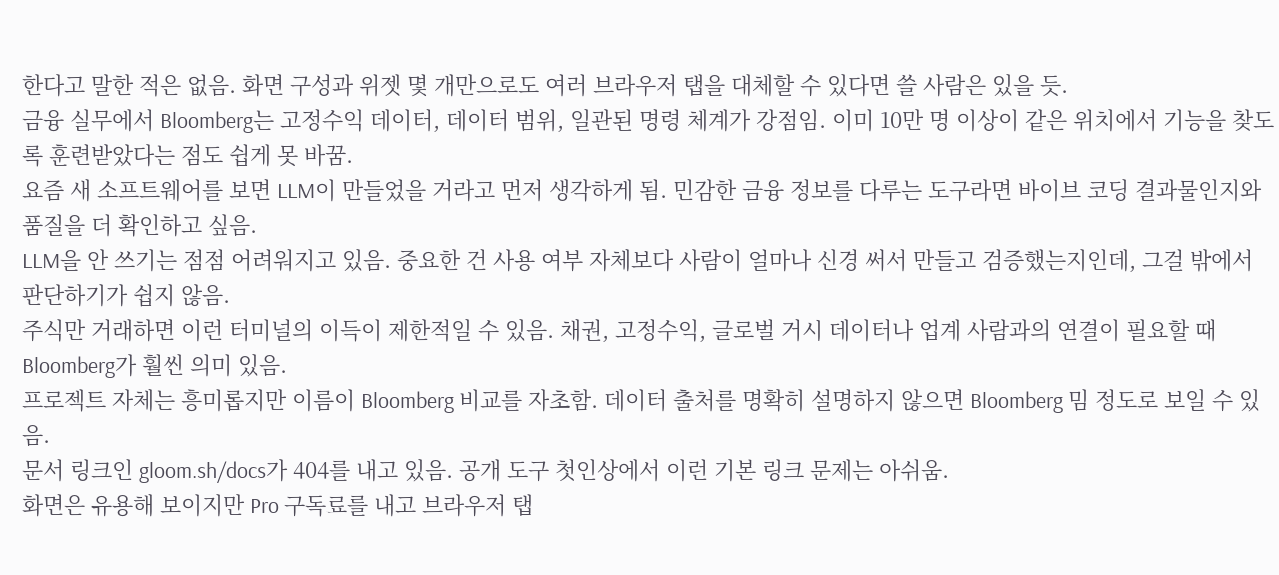한다고 말한 적은 없음. 화면 구성과 위젯 몇 개만으로도 여러 브라우저 탭을 대체할 수 있다면 쓸 사람은 있을 듯.
금융 실무에서 Bloomberg는 고정수익 데이터, 데이터 범위, 일관된 명령 체계가 강점임. 이미 10만 명 이상이 같은 위치에서 기능을 찾도록 훈련받았다는 점도 쉽게 못 바꿈.
요즘 새 소프트웨어를 보면 LLM이 만들었을 거라고 먼저 생각하게 됨. 민감한 금융 정보를 다루는 도구라면 바이브 코딩 결과물인지와 품질을 더 확인하고 싶음.
LLM을 안 쓰기는 점점 어려워지고 있음. 중요한 건 사용 여부 자체보다 사람이 얼마나 신경 써서 만들고 검증했는지인데, 그걸 밖에서 판단하기가 쉽지 않음.
주식만 거래하면 이런 터미널의 이득이 제한적일 수 있음. 채권, 고정수익, 글로벌 거시 데이터나 업계 사람과의 연결이 필요할 때 Bloomberg가 훨씬 의미 있음.
프로젝트 자체는 흥미롭지만 이름이 Bloomberg 비교를 자초함. 데이터 출처를 명확히 설명하지 않으면 Bloomberg 밈 정도로 보일 수 있음.
문서 링크인 gloom.sh/docs가 404를 내고 있음. 공개 도구 첫인상에서 이런 기본 링크 문제는 아쉬움.
화면은 유용해 보이지만 Pro 구독료를 내고 브라우저 탭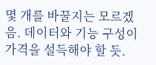몇 개를 바꿀지는 모르겠음. 데이터와 기능 구성이 가격을 설득해야 할 듯.